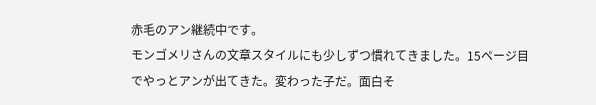赤毛のアン継続中です。
モンゴメリさんの文章スタイルにも少しずつ慣れてきました。15ページ目でやっとアンが出てきた。変わった子だ。面白そ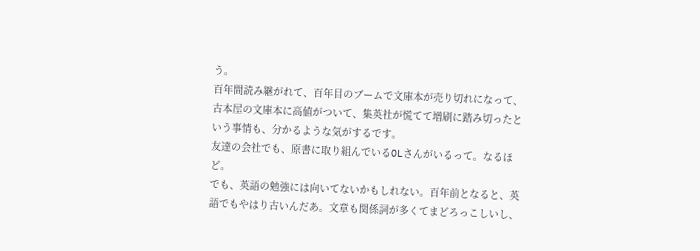う。
百年間読み継がれて、百年目のブームで文庫本が売り切れになって、古本屋の文庫本に高値がついて、集英社が慌てて増刷に踏み切ったという事情も、分かるような気がするです。
友達の会社でも、原書に取り組んでいるOLさんがいるって。なるほど。
でも、英語の勉強には向いてないかもしれない。百年前となると、英語でもやはり古いんだあ。文章も関係詞が多くてまどろっこしいし、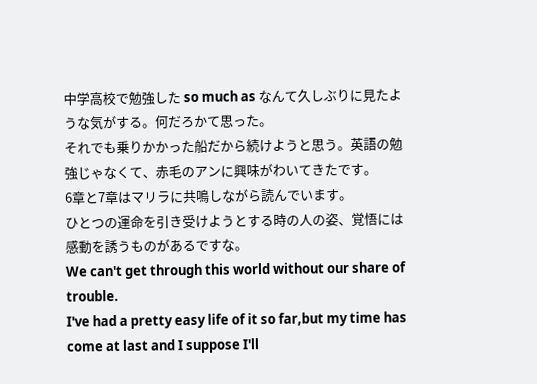中学高校で勉強した so much as なんて久しぶりに見たような気がする。何だろかて思った。
それでも乗りかかった船だから続けようと思う。英語の勉強じゃなくて、赤毛のアンに興味がわいてきたです。
6章と7章はマリラに共鳴しながら読んでいます。
ひとつの運命を引き受けようとする時の人の姿、覚悟には感動を誘うものがあるですな。
We can't get through this world without our share of trouble.
I've had a pretty easy life of it so far,but my time has come at last and I suppose I'll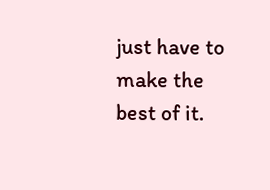just have to make the best of it.